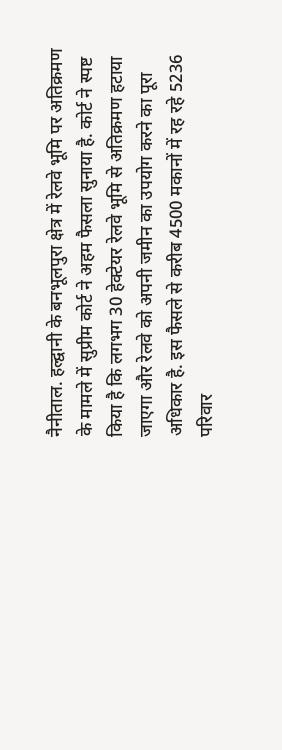नैनीताल. हल्द्वानी के बनभूलपुरा क्षेत्र में रेलवे भूमि पर अतिक्रमण के मामले में सुप्रीम कोर्ट ने अहम फैसला सुनाया है. कोर्ट ने स्पष्ट किया है कि लगभग 30 हेक्टेयर रेलवे भूमि से अतिक्रमण हटाया जाएगा और रेलवे को अपनी जमीन का उपयोग करने का पूरा अधिकार है. इस फैसले से करीब 4500 मकानों में रह रहे 5236 परिवार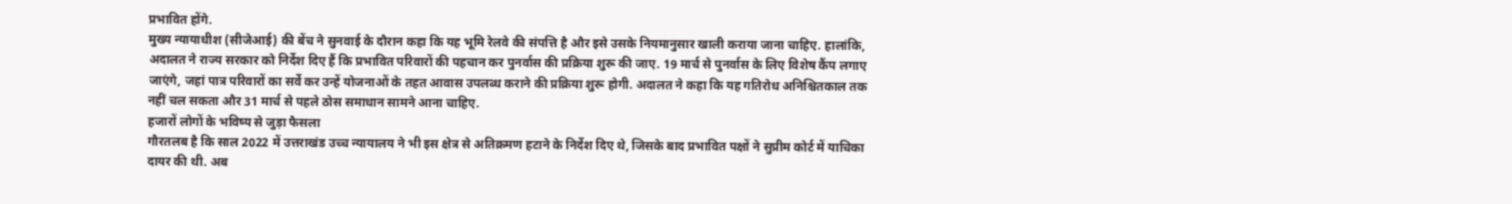प्रभावित होंगे.
मुख्य न्यायाधीश (सीजेआई) की बेंच ने सुनवाई के दौरान कहा कि यह भूमि रेलवे की संपत्ति है और इसे उसके नियमानुसार खाली कराया जाना चाहिए. हालांकि, अदालत ने राज्य सरकार को निर्देश दिए हैं कि प्रभावित परिवारों की पहचान कर पुनर्वास की प्रक्रिया शुरू की जाए. 19 मार्च से पुनर्वास के लिए विशेष कैंप लगाए जाएंगे, जहां पात्र परिवारों का सर्वे कर उन्हें योजनाओं के तहत आवास उपलब्ध कराने की प्रक्रिया शुरू होगी. अदालत ने कहा कि यह गतिरोध अनिश्चितकाल तक नहीं चल सकता और 31 मार्च से पहले ठोस समाधान सामने आना चाहिए.
हजारों लोगों के भविष्य से जुड़ा फैसला
गौरतलब है कि साल 2022 में उत्तराखंड उच्च न्यायालय ने भी इस क्षेत्र से अतिक्रमण हटाने के निर्देश दिए थे, जिसके बाद प्रभावित पक्षों ने सुप्रीम कोर्ट में याचिका दायर की थी. अब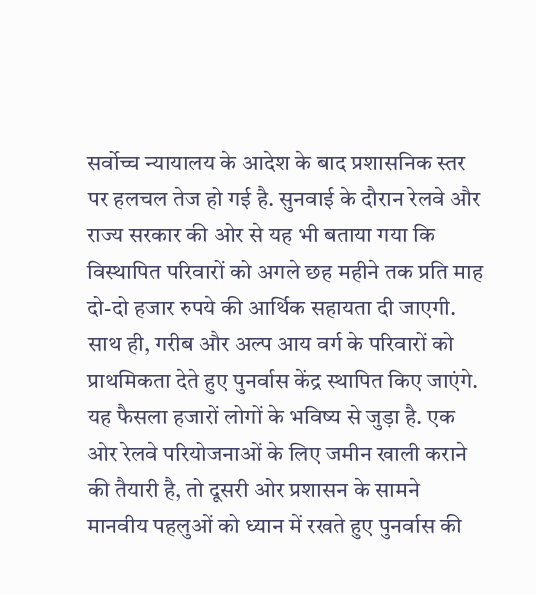सर्वोच्च न्यायालय के आदेश के बाद प्रशासनिक स्तर पर हलचल तेज हो गई है. सुनवाई के दौरान रेलवे और राज्य सरकार की ओर से यह भी बताया गया कि विस्थापित परिवारों को अगले छह महीने तक प्रति माह दो-दो हजार रुपये की आर्थिक सहायता दी जाएगी. साथ ही, गरीब और अल्प आय वर्ग के परिवारों को प्राथमिकता देते हुए पुनर्वास केंद्र स्थापित किए जाएंगे. यह फैसला हजारों लोगों के भविष्य से जुड़ा है. एक ओर रेलवे परियोजनाओं के लिए जमीन खाली कराने की तैयारी है, तो दूसरी ओर प्रशासन के सामने मानवीय पहलुओं को ध्यान में रखते हुए पुनर्वास की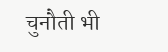चुनौती भी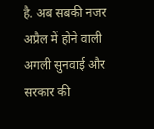है. अब सबकी नजर अप्रैल में होने वाली अगली सुनवाई और सरकार की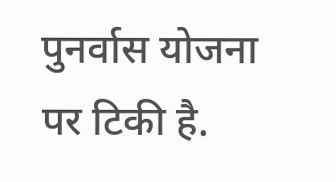पुनर्वास योजना पर टिकी है.